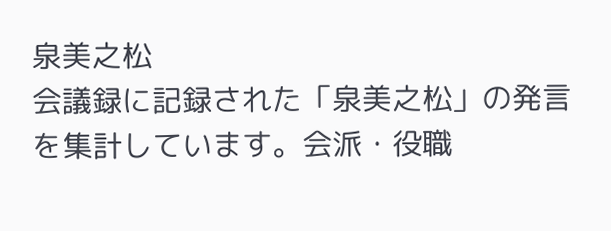泉美之松
会議録に記録された「泉美之松」の発言を集計しています。会派・役職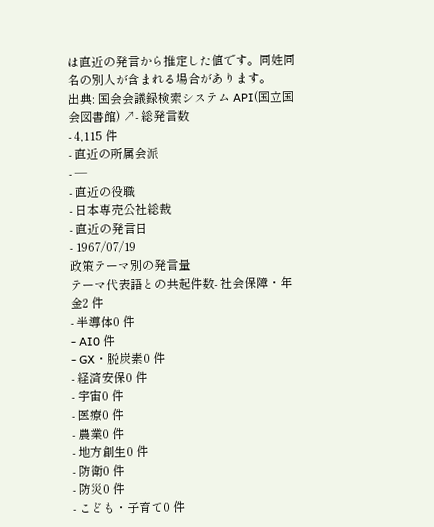は直近の発言から推定した値です。同姓同名の別人が含まれる場合があります。
出典: 国会会議録検索システム API(国立国会図書館) ↗- 総発言数
- 4,115 件
- 直近の所属会派
- —
- 直近の役職
- 日本専売公社総裁
- 直近の発言日
- 1967/07/19
政策テーマ別の発言量
テーマ代表語との共起件数- 社会保障・年金2 件
- 半導体0 件
- AI0 件
- GX・脱炭素0 件
- 経済安保0 件
- 宇宙0 件
- 医療0 件
- 農業0 件
- 地方創生0 件
- 防衛0 件
- 防災0 件
- こども・子育て0 件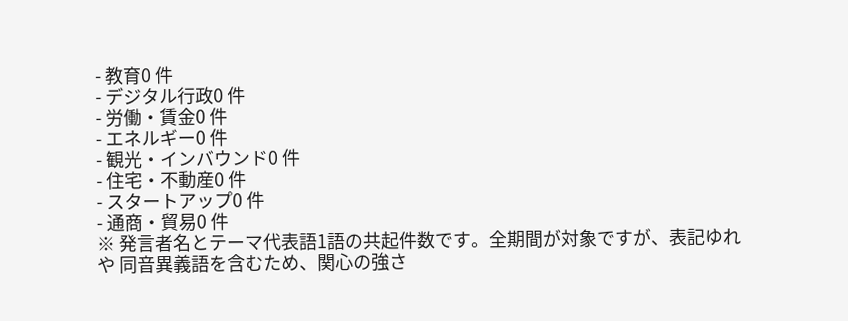- 教育0 件
- デジタル行政0 件
- 労働・賃金0 件
- エネルギー0 件
- 観光・インバウンド0 件
- 住宅・不動産0 件
- スタートアップ0 件
- 通商・貿易0 件
※ 発言者名とテーマ代表語1語の共起件数です。全期間が対象ですが、表記ゆれや 同音異義語を含むため、関心の強さ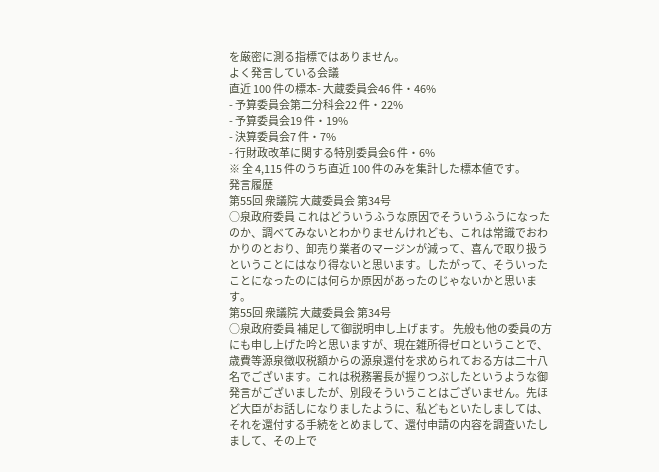を厳密に測る指標ではありません。
よく発言している会議
直近 100 件の標本- 大蔵委員会46 件・46%
- 予算委員会第二分科会22 件・22%
- 予算委員会19 件・19%
- 決算委員会7 件・7%
- 行財政改革に関する特別委員会6 件・6%
※ 全 4,115 件のうち直近 100 件のみを集計した標本値です。
発言履歴
第55回 衆議院 大蔵委員会 第34号
○泉政府委員 これはどういうふうな原因でそういうふうになったのか、調べてみないとわかりませんけれども、これは常識でおわかりのとおり、卸売り業者のマージンが減って、喜んで取り扱うということにはなり得ないと思います。したがって、そういったことになったのには何らか原因があったのじゃないかと思います。
第55回 衆議院 大蔵委員会 第34号
○泉政府委員 補足して御説明申し上げます。 先般も他の委員の方にも申し上げた吟と思いますが、現在雑所得ゼロということで、歳費等源泉徴収税額からの源泉還付を求められておる方は二十八名でございます。これは税務署長が握りつぶしたというような御発言がございましたが、別段そういうことはございません。先ほど大臣がお話しになりましたように、私どもといたしましては、それを還付する手続をとめまして、還付申請の内容を調査いたしまして、その上で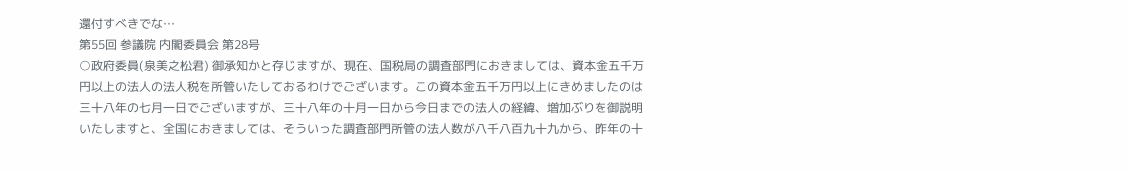還付すべきでな…
第55回 参議院 内閣委員会 第28号
○政府委員(泉美之松君) 御承知かと存じますが、現在、国税局の調査部門におきましては、資本金五千万円以上の法人の法人税を所管いたしておるわけでございます。この資本金五千万円以上にきめましたのは三十八年の七月一日でございますが、三十八年の十月一日から今日までの法人の経緯、増加ぶりを御説明いたしますと、全国におきましては、そういった調査部門所管の法人数が八千八百九十九から、昨年の十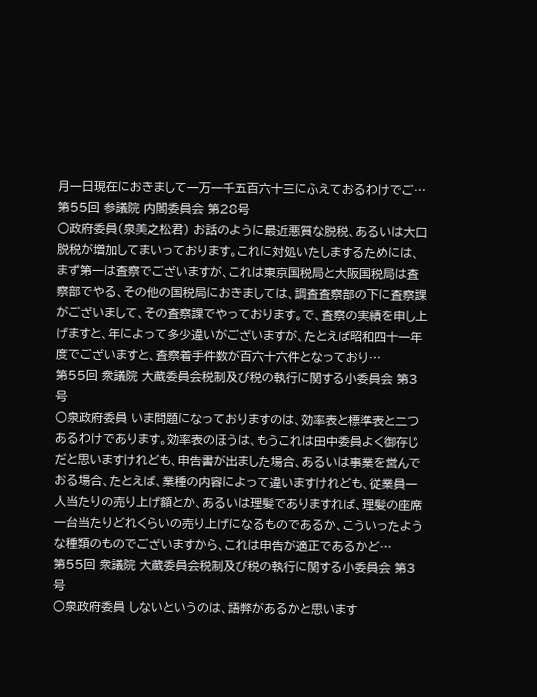月一日現在におきまして一万一千五百六十三にふえておるわけでご…
第55回 参議院 内閣委員会 第28号
○政府委員(泉美之松君) お話のように最近悪質な脱税、あるいは大口脱税が増加してまいっております。これに対処いたしまするためには、まず第一は査察でございますが、これは東京国税局と大阪国税局は査察部でやる、その他の国税局におきましては、調査査察部の下に査察課がございまして、その査察課でやっております。で、査察の実績を申し上げますと、年によって多少違いがございますが、たとえば昭和四十一年度でございますと、査察着手件数が百六十六件となっており…
第55回 衆議院 大蔵委員会税制及び税の執行に関する小委員会 第3号
○泉政府委員 いま問題になっておりますのは、効率表と標準表と二つあるわけであります。効率表のほうは、もうこれは田中委員よく御存じだと思いますけれども、申告書が出ました場合、あるいは事業を営んでおる場合、たとえば、業種の内容によって違いますけれども、従業員一人当たりの売り上げ額とか、あるいは理髪でありますれば、理髪の座席一台当たりどれくらいの売り上げになるものであるか、こういったような種類のものでございますから、これは申告が適正であるかど…
第55回 衆議院 大蔵委員会税制及び税の執行に関する小委員会 第3号
○泉政府委員 しないというのは、語弊があるかと思います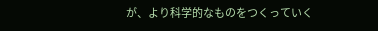が、より科学的なものをつくっていく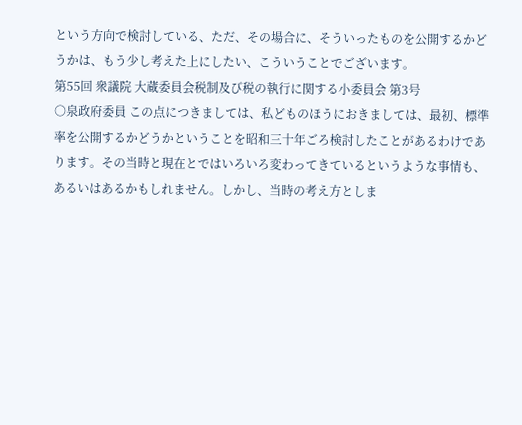という方向で検討している、ただ、その場合に、そういったものを公開するかどうかは、もう少し考えた上にしたい、こういうことでございます。
第55回 衆議院 大蔵委員会税制及び税の執行に関する小委員会 第3号
○泉政府委員 この点につきましては、私どものほうにおきましては、最初、標準率を公開するかどうかということを昭和三十年ごろ検討したことがあるわけであります。その当時と現在とではいろいろ変わってきているというような事情も、あるいはあるかもしれません。しかし、当時の考え方としま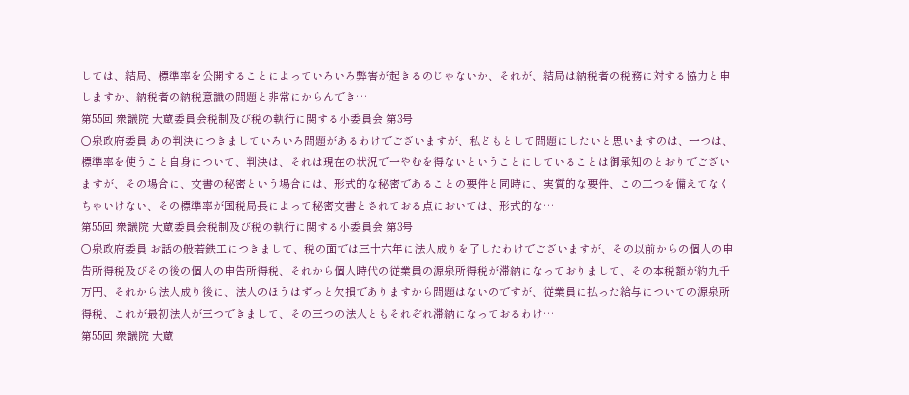しては、結局、標準率を公開することによっていろいろ弊害が起きるのじゃないか、それが、結局は納税者の税務に対する協力と申しますか、納税者の納税意識の問題と非常にからんでき…
第55回 衆議院 大蔵委員会税制及び税の執行に関する小委員会 第3号
○泉政府委員 あの判決につきましていろいろ問題があるわけでございますが、私どもとして問題にしたいと思いますのは、一つは、標準率を使うこと自身について、判決は、それは現在の状況で一やむを得ないということにしていることは御承知のとおりでございますが、その場合に、文書の秘密という場合には、形式的な秘密であることの要件と同時に、実質的な要件、この二つを備えてなくちゃいけない、その標準率が国税局長によって秘密文書とされておる点においては、形式的な…
第55回 衆議院 大蔵委員会税制及び税の執行に関する小委員会 第3号
○泉政府委員 お話の般若鉄工につきまして、税の面では三十六年に法人成りを了したわけでございますが、その以前からの個人の申告所得税及びその後の個人の申告所得税、それから個人時代の従業員の源泉所得税が滞納になっておりまして、その本税額が約九千万円、それから法人成り後に、法人のほうはずっと欠損でありますから問題はないのですが、従業員に払った給与についての源泉所得税、これが最初法人が三つできまして、その三つの法人ともそれぞれ滞納になっておるわけ…
第55回 衆議院 大蔵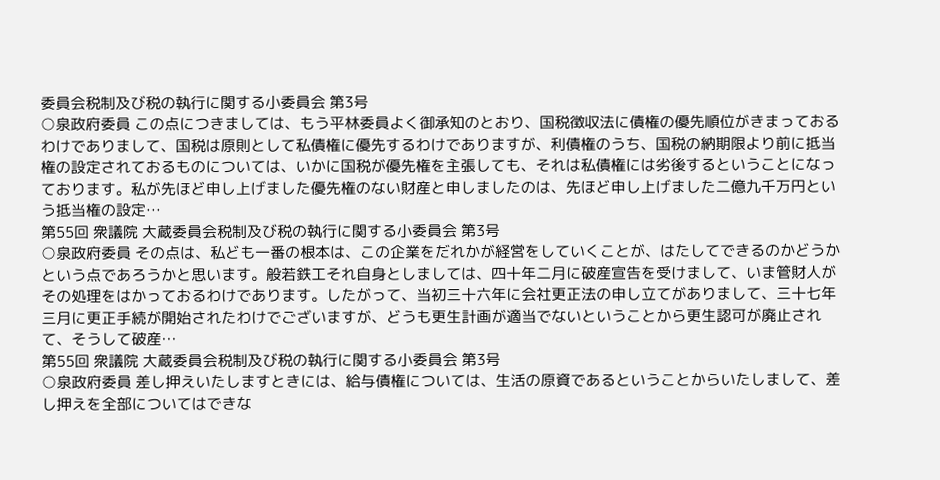委員会税制及び税の執行に関する小委員会 第3号
○泉政府委員 この点につきましては、もう平林委員よく御承知のとおり、国税徴収法に債権の優先順位がきまっておるわけでありまして、国税は原則として私債権に優先するわけでありますが、利債権のうち、国税の納期限より前に抵当権の設定されておるものについては、いかに国税が優先権を主張しても、それは私債権には劣後するということになっております。私が先ほど申し上げました優先権のない財産と申しましたのは、先ほど申し上げました二億九千万円という抵当権の設定…
第55回 衆議院 大蔵委員会税制及び税の執行に関する小委員会 第3号
○泉政府委員 その点は、私ども一番の根本は、この企業をだれかが経営をしていくことが、はたしてできるのかどうかという点であろうかと思います。般若鉄工それ自身としましては、四十年二月に破産宣告を受けまして、いま管財人がその処理をはかっておるわけであります。したがって、当初三十六年に会社更正法の申し立てがありまして、三十七年三月に更正手続が開始されたわけでございますが、どうも更生計画が適当でないということから更生認可が廃止されて、そうして破産…
第55回 衆議院 大蔵委員会税制及び税の執行に関する小委員会 第3号
○泉政府委員 差し押えいたしますときには、給与債権については、生活の原資であるということからいたしまして、差し押えを全部についてはできな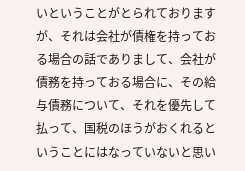いということがとられておりますが、それは会社が債権を持っておる場合の話でありまして、会社が債務を持っておる場合に、その給与債務について、それを優先して払って、国税のほうがおくれるということにはなっていないと思い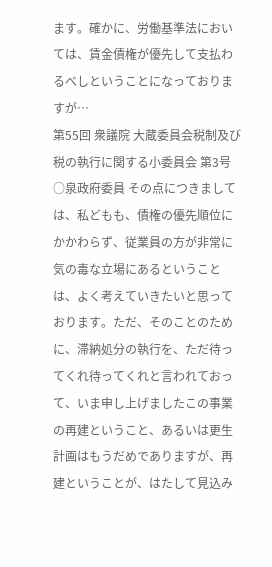ます。確かに、労働基準法においては、賃金債権が優先して支払わるべしということになっておりますが…
第55回 衆議院 大蔵委員会税制及び税の執行に関する小委員会 第3号
○泉政府委員 その点につきましては、私どもも、債権の優先順位にかかわらず、従業員の方が非常に気の毒な立場にあるということは、よく考えていきたいと思っております。ただ、そのことのために、滞納処分の執行を、ただ待ってくれ待ってくれと言われておって、いま申し上げましたこの事業の再建ということ、あるいは更生計画はもうだめでありますが、再建ということが、はたして見込み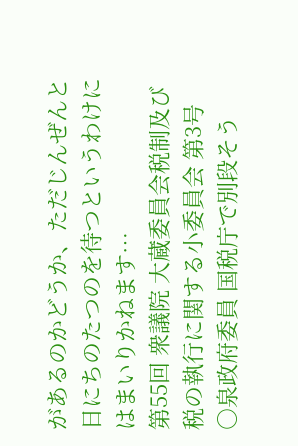があるのかどうか、ただじんぜんと日にちのたつのを待つというわけにはまいりかねます…
第55回 衆議院 大蔵委員会税制及び税の執行に関する小委員会 第3号
○泉政府委員 国税庁で別段そう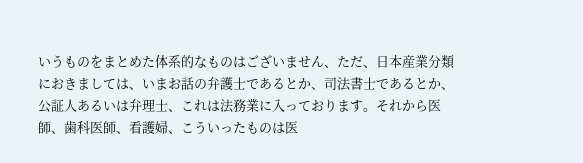いうものをまとめた体系的なものはございません、ただ、日本産業分類におきましては、いまお話の弁護士であるとか、司法書士であるとか、公証人あるいは弁理士、これは法務業に入っております。それから医師、歯科医師、看護婦、こういったものは医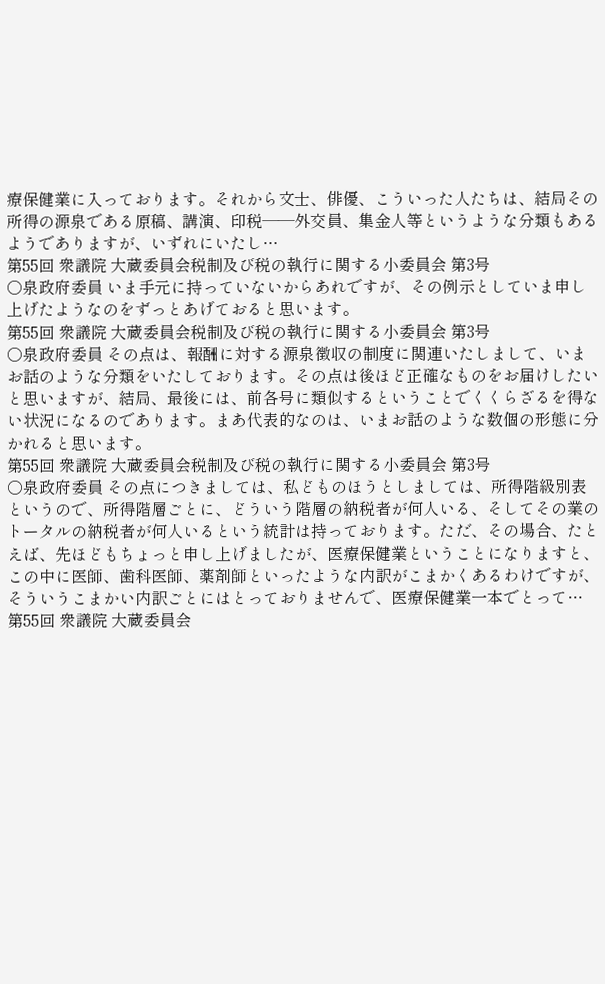療保健業に入っております。それから文士、俳優、こういった人たちは、結局その所得の源泉である原稿、講演、印税——外交員、集金人等というような分類もあるようでありますが、いずれにいたし…
第55回 衆議院 大蔵委員会税制及び税の執行に関する小委員会 第3号
○泉政府委員 いま手元に持っていないからあれですが、その例示としていま申し上げたようなのをずっとあげておると思います。
第55回 衆議院 大蔵委員会税制及び税の執行に関する小委員会 第3号
○泉政府委員 その点は、報酬に対する源泉徴収の制度に関連いたしまして、いまお話のような分類をいたしております。その点は後ほど正確なものをお届けしたいと思いますが、結局、最後には、前各号に類似するということでくくらざるを得ない状況になるのであります。まあ代表的なのは、いまお話のような数個の形態に分かれると思います。
第55回 衆議院 大蔵委員会税制及び税の執行に関する小委員会 第3号
○泉政府委員 その点につきましては、私どものほうとしましては、所得階級別表というので、所得階層ごとに、どういう階層の納税者が何人いる、そしてその業のトータルの納税者が何人いるという統計は持っております。ただ、その場合、たとえば、先ほどもちょっと申し上げましたが、医療保健業ということになりますと、この中に医師、歯科医師、薬剤師といったような内訳がこまかくあるわけですが、そういうこまかい内訳ごとにはとっておりませんで、医療保健業一本でとって…
第55回 衆議院 大蔵委員会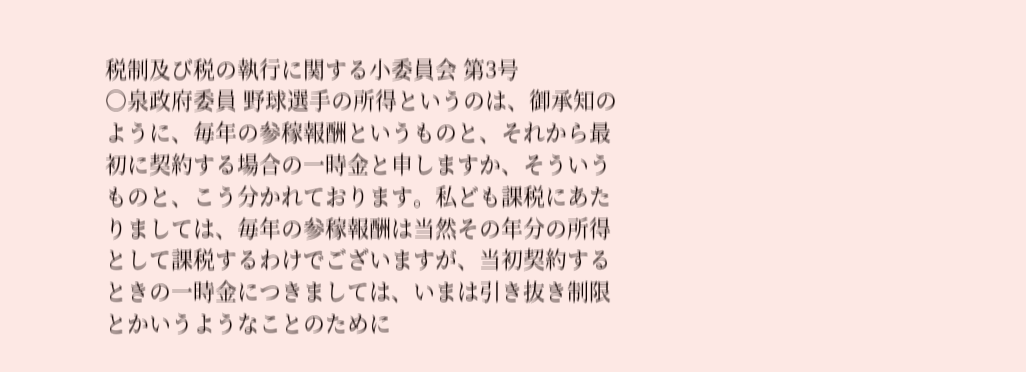税制及び税の執行に関する小委員会 第3号
○泉政府委員 野球選手の所得というのは、御承知のように、毎年の参稼報酬というものと、それから最初に契約する場合の一時金と申しますか、そういうものと、こう分かれております。私ども課税にあたりましては、毎年の参稼報酬は当然その年分の所得として課税するわけでございますが、当初契約するときの一時金につきましては、いまは引き抜き制限とかいうようなことのために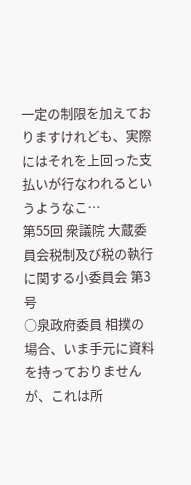一定の制限を加えておりますけれども、実際にはそれを上回った支払いが行なわれるというようなこ…
第55回 衆議院 大蔵委員会税制及び税の執行に関する小委員会 第3号
○泉政府委員 相撲の場合、いま手元に資料を持っておりませんが、これは所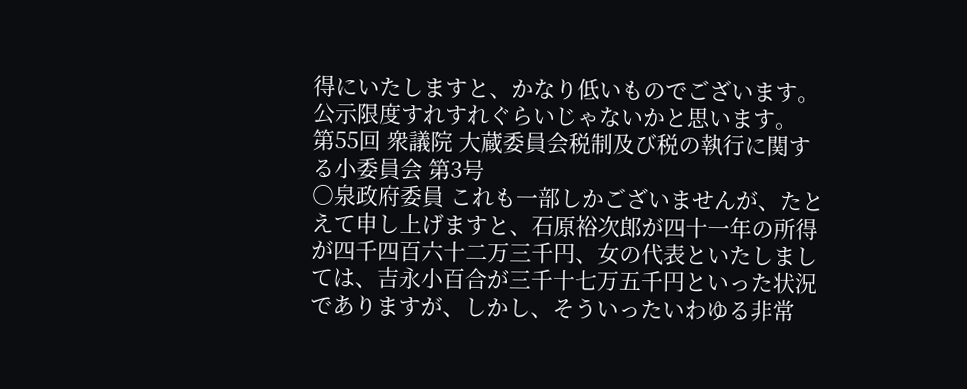得にいたしますと、かなり低いものでございます。公示限度すれすれぐらいじゃないかと思います。
第55回 衆議院 大蔵委員会税制及び税の執行に関する小委員会 第3号
○泉政府委員 これも一部しかございませんが、たとえて申し上げますと、石原裕次郎が四十一年の所得が四千四百六十二万三千円、女の代表といたしましては、吉永小百合が三千十七万五千円といった状況でありますが、しかし、そういったいわゆる非常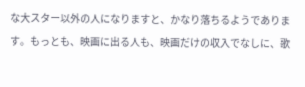な大スター以外の人になりますと、かなり落ちるようであります。もっとも、映画に出る人も、映画だけの収入でなしに、歌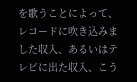を歌うことによって、レコードに吹き込みました収入、あるいはテレビに出た収入、こう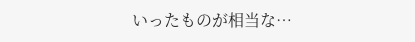いったものが相当な…